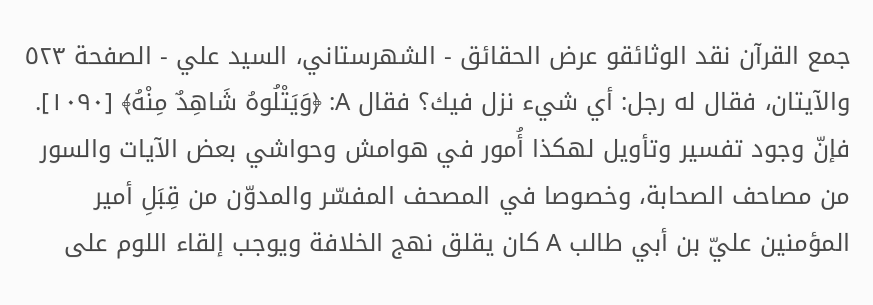جمع القرآن نقد الوثائقو عرض الحقائق - الشهرستاني، السيد علي - الصفحة ٥٢٣
والآيتان، فقال له رجل: أي شيء نزل فيك؟ فقال A: ﴿وَيَتْلُوهُ شَاهِدٌ مِنْهُ﴾ [١٠٩٠].
فإنّ وجود تفسير وتأويل لهكذا أُمور في هوامش وحواشي بعض الآيات والسور من مصاحف الصحابة، وخصوصا في المصحف المفسّر والمدوّن من قِبَلِ أمير المؤمنين عليّ بن أبي طالب A كان يقلق نهج الخلافة ويوجب إلقاء اللوم على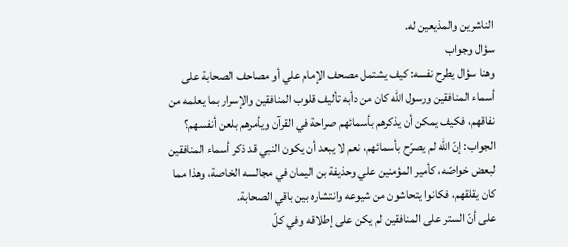الناشرين والمذيعين له.
سؤال وجواب
وهنا سؤال يطرح نفسه: كيف يشتمل مصحف الإمام علي أو مصاحف الصحابة على أسماء المنافقين ورسول الله كان من دأبه تأليف قلوب المنافقين والإسرار بما يعلمه من نفاقهم، فكيف يمكن أن يذكرهم بأسمائهم صراحة في القرآن ويأمرهم بلعن أنفسهم؟
الجواب: إنّ الله لم يصرّح بأسمائهم، نعم لا يبعد أن يكون النبي قد ذكر أسماء المنافقين لبعض خواصّه، كأمير المؤمنين علي وحذيفة بن اليمان في مجالسه الخاصة، وهذا مما كان يقلقهم، فكانوا يتحاشون من شيوعه وانتشاره بين باقي الصحابة.
على أنّ الستر على المنافقين لم يكن على إطلاقه وفي كلّ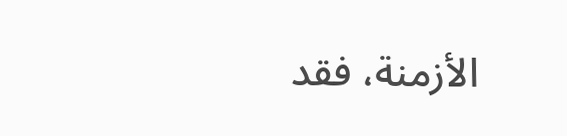الأزمنة، فقد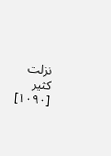نزلت كثير
[١٠٩٠]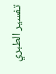تفسير الطبري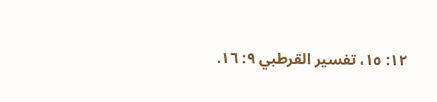١٢: ١٥، تفسير القرطبي ٩: ١٦.